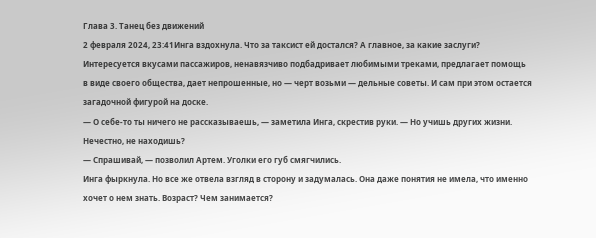Глава 3. Танец без движений
2 февраля 2024, 23:41Инга вздохнула. Что за таксист ей достался? А главное, за какие заслуги? Интересуется вкусами пассажиров, ненавязчиво подбадривает любимыми треками, предлагает помощь в виде своего общества, дает непрошенные, но — черт возьми — дельные советы. И сам при этом остается загадочной фигурой на доске.
— О себе-то ты ничего не рассказываешь, — заметила Инга, скрестив руки. — Но учишь других жизни. Нечестно, не находишь?
— Спрашивай, — позволил Артем. Уголки его губ смягчились.
Инга фыркнула. Но все же отвела взгляд в сторону и задумалась. Она даже понятия не имела, что именно хочет о нем знать. Возраст? Чем занимается?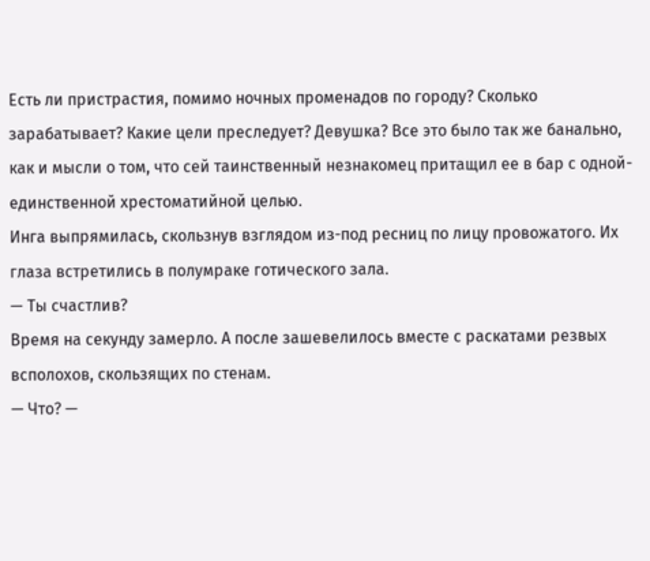Есть ли пристрастия, помимо ночных променадов по городу? Сколько зарабатывает? Какие цели преследует? Девушка? Все это было так же банально, как и мысли о том, что сей таинственный незнакомец притащил ее в бар с одной-единственной хрестоматийной целью.
Инга выпрямилась, скользнув взглядом из-под ресниц по лицу провожатого. Их глаза встретились в полумраке готического зала.
— Ты счастлив?
Время на секунду замерло. А после зашевелилось вместе с раскатами резвых всполохов, скользящих по стенам.
— Что? —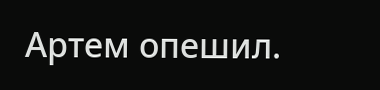Артем опешил.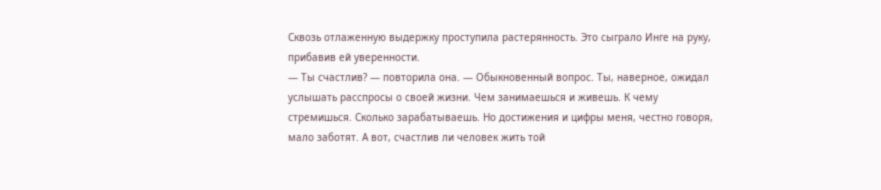Сквозь отлаженную выдержку проступила растерянность. Это сыграло Инге на руку, прибавив ей уверенности.
— Ты счастлив? — повторила она. — Обыкновенный вопрос. Ты, наверное, ожидал услышать расспросы о своей жизни. Чем занимаешься и живешь. К чему стремишься. Сколько зарабатываешь. Но достижения и цифры меня, честно говоря, мало заботят. А вот, счастлив ли человек жить той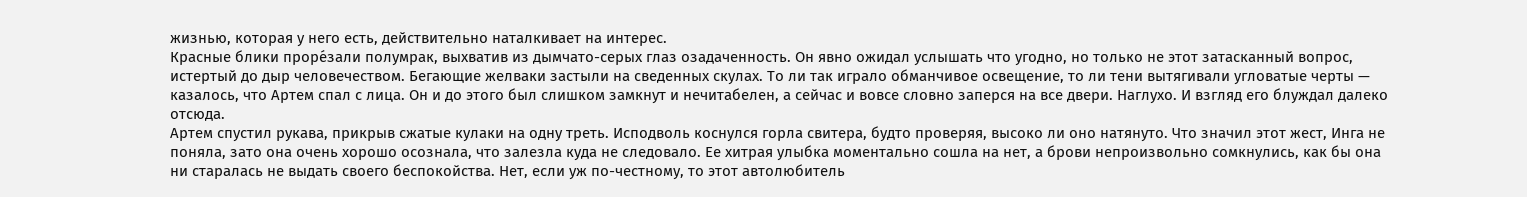жизнью, которая у него есть, действительно наталкивает на интерес.
Красные блики проре́зали полумрак, выхватив из дымчато-серых глаз озадаченность. Он явно ожидал услышать что угодно, но только не этот затасканный вопрос, истертый до дыр человечеством. Бегающие желваки застыли на сведенных скулах. То ли так играло обманчивое освещение, то ли тени вытягивали угловатые черты — казалось, что Артем спал с лица. Он и до этого был слишком замкнут и нечитабелен, а сейчас и вовсе словно заперся на все двери. Наглухо. И взгляд его блуждал далеко отсюда.
Артем спустил рукава, прикрыв сжатые кулаки на одну треть. Исподволь коснулся горла свитера, будто проверяя, высоко ли оно натянуто. Что значил этот жест, Инга не поняла, зато она очень хорошо осознала, что залезла куда не следовало. Ее хитрая улыбка моментально сошла на нет, а брови непроизвольно сомкнулись, как бы она ни старалась не выдать своего беспокойства. Нет, если уж по-честному, то этот автолюбитель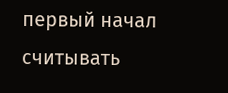первый начал считывать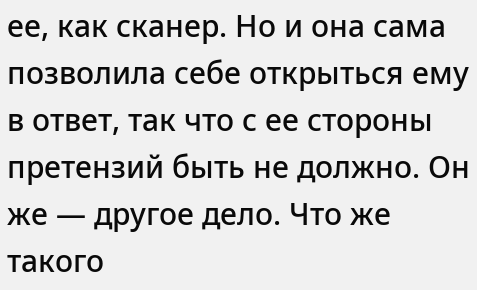ее, как сканер. Но и она сама позволила себе открыться ему в ответ, так что с ее стороны претензий быть не должно. Он же — другое дело. Что же такого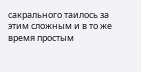сакрального таилось за этим сложным и в то же время простым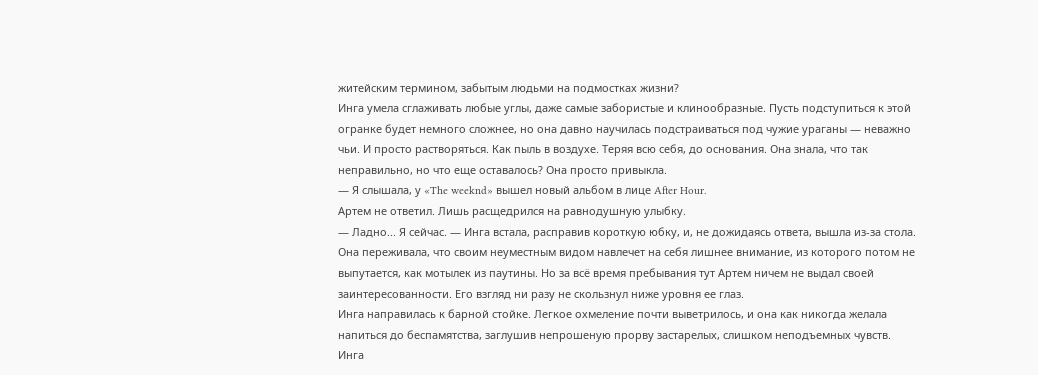житейским термином, забытым людьми на подмостках жизни?
Инга умела сглаживать любые углы, даже самые забористые и клинообразные. Пусть подступиться к этой огранке будет немного сложнее, но она давно научилась подстраиваться под чужие ураганы — неважно чьи. И просто растворяться. Как пыль в воздухе. Теряя всю себя, до основания. Она знала, что так неправильно, но что еще оставалось? Она просто привыкла.
— Я слышала, у «The weeknd» вышел новый альбом в лице After Hour.
Артем не ответил. Лишь расщедрился на равнодушную улыбку.
— Ладно... Я сейчас. — Инга встала, расправив короткую юбку, и, не дожидаясь ответа, вышла из-за стола. Она переживала, что своим неуместным видом навлечет на себя лишнее внимание, из которого потом не выпутается, как мотылек из паутины. Но за всё время пребывания тут Артем ничем не выдал своей заинтересованности. Его взгляд ни разу не скользнул ниже уровня ее глаз.
Инга направилась к барной стойке. Легкое охмеление почти выветрилось, и она как никогда желала напиться до беспамятства, заглушив непрошеную прорву застарелых, слишком неподъемных чувств. Инга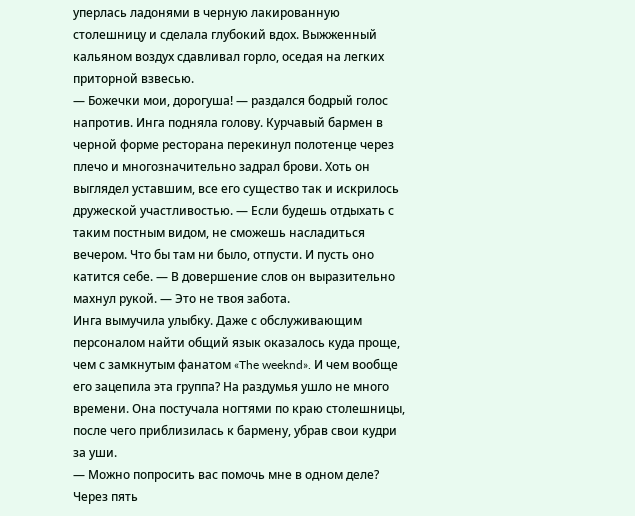уперлась ладонями в черную лакированную столешницу и сделала глубокий вдох. Выжженный кальяном воздух сдавливал горло, оседая на легких приторной взвесью.
— Божечки мои, дорогуша! — раздался бодрый голос напротив. Инга подняла голову. Курчавый бармен в черной форме ресторана перекинул полотенце через плечо и многозначительно задрал брови. Хоть он выглядел уставшим, все его существо так и искрилось дружеской участливостью. — Если будешь отдыхать с таким постным видом, не сможешь насладиться вечером. Что бы там ни было, отпусти. И пусть оно катится себе. — В довершение слов он выразительно махнул рукой. — Это не твоя забота.
Инга вымучила улыбку. Даже с обслуживающим персоналом найти общий язык оказалось куда проще, чем с замкнутым фанатом «The weeknd». И чем вообще его зацепила эта группа? На раздумья ушло не много времени. Она постучала ногтями по краю столешницы, после чего приблизилась к бармену, убрав свои кудри за уши.
— Можно попросить вас помочь мне в одном деле?
Через пять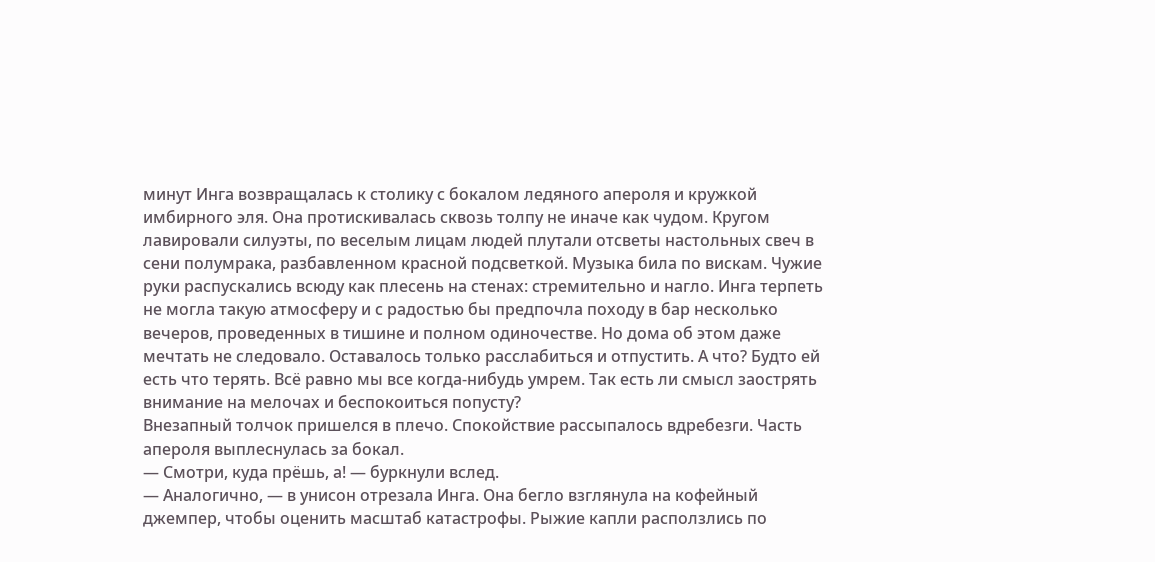минут Инга возвращалась к столику с бокалом ледяного апероля и кружкой имбирного эля. Она протискивалась сквозь толпу не иначе как чудом. Кругом лавировали силуэты, по веселым лицам людей плутали отсветы настольных свеч в сени полумрака, разбавленном красной подсветкой. Музыка била по вискам. Чужие руки распускались всюду как плесень на стенах: стремительно и нагло. Инга терпеть не могла такую атмосферу и с радостью бы предпочла походу в бар несколько вечеров, проведенных в тишине и полном одиночестве. Но дома об этом даже мечтать не следовало. Оставалось только расслабиться и отпустить. А что? Будто ей есть что терять. Всё равно мы все когда-нибудь умрем. Так есть ли смысл заострять внимание на мелочах и беспокоиться попусту?
Внезапный толчок пришелся в плечо. Спокойствие рассыпалось вдребезги. Часть апероля выплеснулась за бокал.
— Смотри, куда прёшь, а! — буркнули вслед.
— Аналогично, — в унисон отрезала Инга. Она бегло взглянула на кофейный джемпер, чтобы оценить масштаб катастрофы. Рыжие капли расползлись по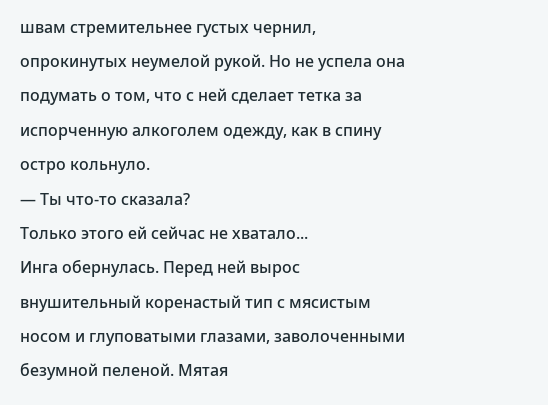швам стремительнее густых чернил, опрокинутых неумелой рукой. Но не успела она подумать о том, что с ней сделает тетка за испорченную алкоголем одежду, как в спину остро кольнуло.
— Ты что-то сказала?
Только этого ей сейчас не хватало...
Инга обернулась. Перед ней вырос внушительный коренастый тип с мясистым носом и глуповатыми глазами, заволоченными безумной пеленой. Мятая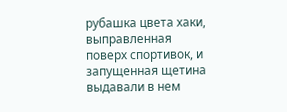рубашка цвета хаки, выправленная поверх спортивок, и запущенная щетина выдавали в нем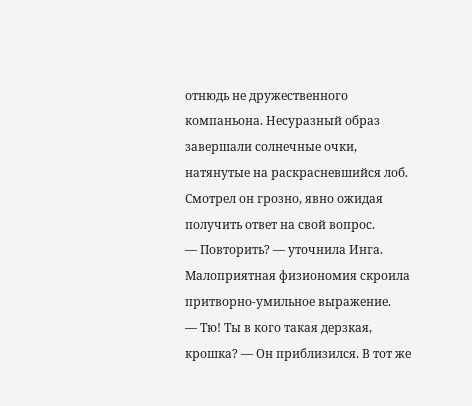отнюдь не дружественного компаньона. Несуразный образ завершали солнечные очки, натянутые на раскрасневшийся лоб. Смотрел он грозно, явно ожидая получить ответ на свой вопрос.
— Повторить? — уточнила Инга.
Малоприятная физиономия скроила притворно-умильное выражение.
— Тю! Ты в кого такая дерзкая, крошка? — Он приблизился. В тот же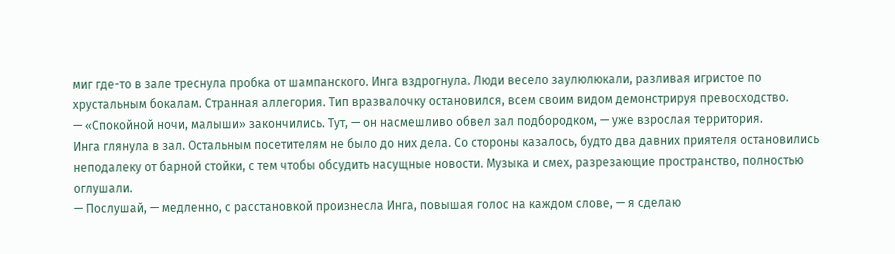миг где-то в зале треснула пробка от шампанского. Инга вздрогнула. Люди весело заулюлюкали, разливая игристое по хрустальным бокалам. Странная аллегория. Тип вразвалочку остановился, всем своим видом демонстрируя превосходство.
— «Спокойной ночи, малыши» закончились. Тут, — он насмешливо обвел зал подбородком, — уже взрослая территория.
Инга глянула в зал. Остальным посетителям не было до них дела. Со стороны казалось, будто два давних приятеля остановились неподалеку от барной стойки, с тем чтобы обсудить насущные новости. Музыка и смех, разрезающие пространство, полностью оглушали.
— Послушай, — медленно, с расстановкой произнесла Инга, повышая голос на каждом слове, — я сделаю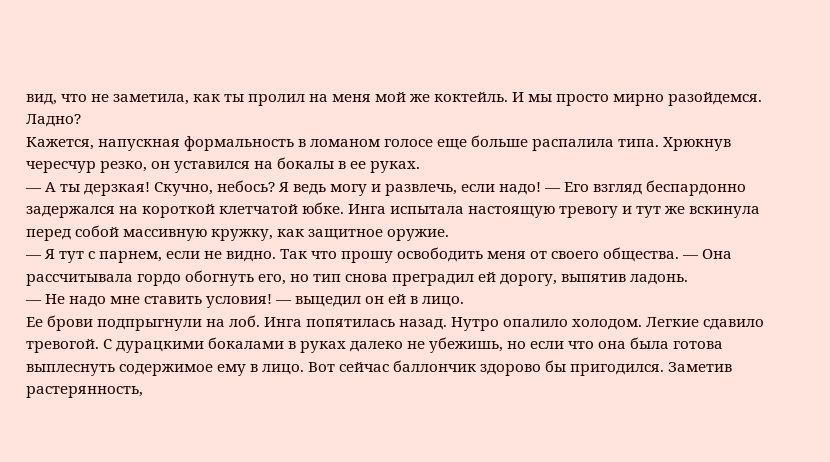вид, что не заметила, как ты пролил на меня мой же коктейль. И мы просто мирно разойдемся. Ладно?
Кажется, напускная формальность в ломаном голосе еще больше распалила типа. Хрюкнув чересчур резко, он уставился на бокалы в ее руках.
— А ты дерзкая! Скучно, небось? Я ведь могу и развлечь, если надо! — Его взгляд беспардонно задержался на короткой клетчатой юбке. Инга испытала настоящую тревогу и тут же вскинула перед собой массивную кружку, как защитное оружие.
— Я тут с парнем, если не видно. Так что прошу освободить меня от своего общества. — Она рассчитывала гордо обогнуть его, но тип снова преградил ей дорогу, выпятив ладонь.
— Не надо мне ставить условия! — выцедил он ей в лицо.
Ее брови подпрыгнули на лоб. Инга попятилась назад. Нутро опалило холодом. Легкие сдавило тревогой. С дурацкими бокалами в руках далеко не убежишь, но если что она была готова выплеснуть содержимое ему в лицо. Вот сейчас баллончик здорово бы пригодился. Заметив растерянность,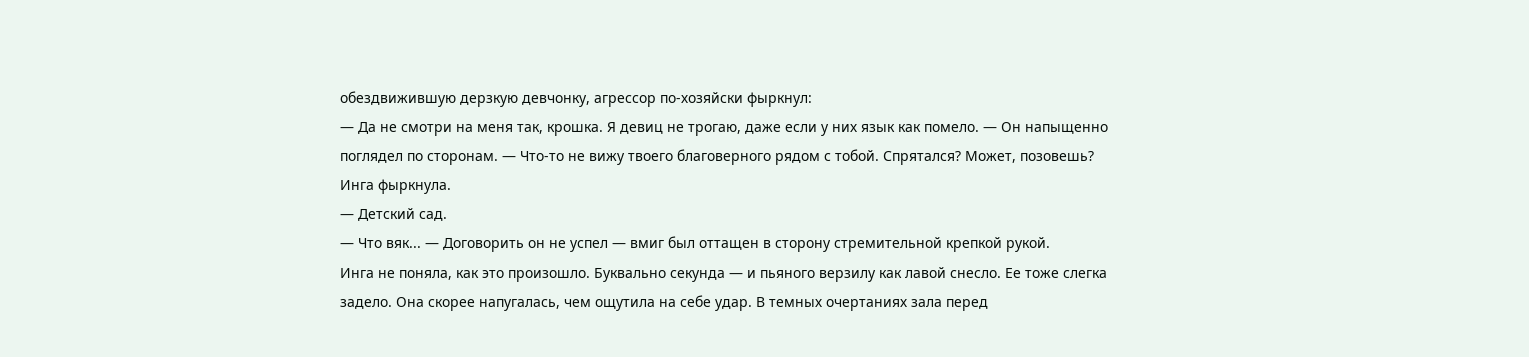обездвижившую дерзкую девчонку, агрессор по-хозяйски фыркнул:
— Да не смотри на меня так, крошка. Я девиц не трогаю, даже если у них язык как помело. — Он напыщенно поглядел по сторонам. — Что-то не вижу твоего благоверного рядом с тобой. Спрятался? Может, позовешь?
Инга фыркнула.
— Детский сад.
— Что вяк... — Договорить он не успел — вмиг был оттащен в сторону стремительной крепкой рукой.
Инга не поняла, как это произошло. Буквально секунда — и пьяного верзилу как лавой снесло. Ее тоже слегка задело. Она скорее напугалась, чем ощутила на себе удар. В темных очертаниях зала перед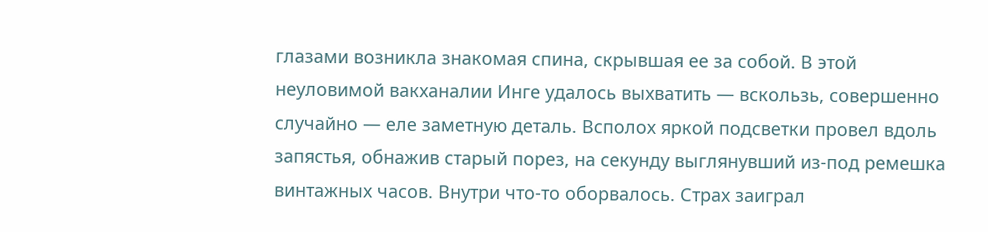глазами возникла знакомая спина, скрывшая ее за собой. В этой неуловимой вакханалии Инге удалось выхватить — вскользь, совершенно случайно — еле заметную деталь. Всполох яркой подсветки провел вдоль запястья, обнажив старый порез, на секунду выглянувший из-под ремешка винтажных часов. Внутри что-то оборвалось. Страх заиграл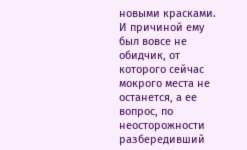новыми красками. И причиной ему был вовсе не обидчик, от которого сейчас мокрого места не останется, а ее вопрос, по неосторожности разбередивший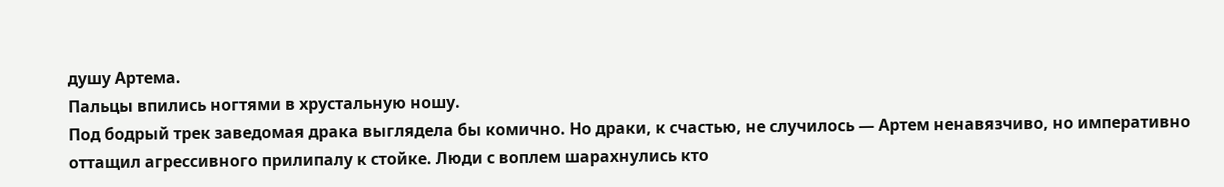душу Артема.
Пальцы впились ногтями в хрустальную ношу.
Под бодрый трек заведомая драка выглядела бы комично. Но драки, к счастью, не случилось — Артем ненавязчиво, но императивно оттащил агрессивного прилипалу к стойке. Люди с воплем шарахнулись кто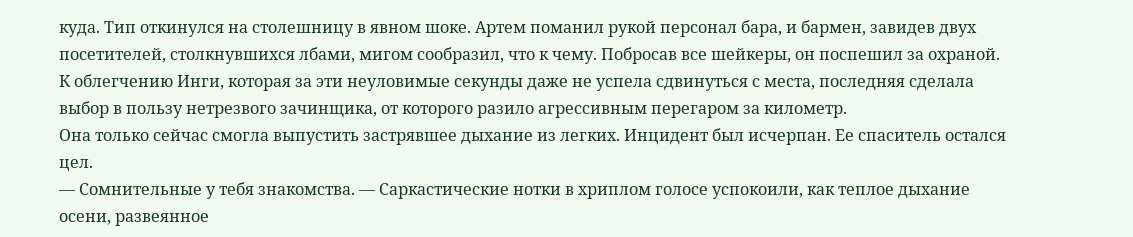куда. Тип откинулся на столешницу в явном шоке. Артем поманил рукой персонал бара, и бармен, завидев двух посетителей, столкнувшихся лбами, мигом сообразил, что к чему. Побросав все шейкеры, он поспешил за охраной. К облегчению Инги, которая за эти неуловимые секунды даже не успела сдвинуться с места, последняя сделала выбор в пользу нетрезвого зачинщика, от которого разило агрессивным перегаром за километр.
Она только сейчас смогла выпустить застрявшее дыхание из легких. Инцидент был исчерпан. Ее спаситель остался цел.
— Сомнительные у тебя знакомства. — Саркастические нотки в хриплом голосе успокоили, как теплое дыхание осени, развеянное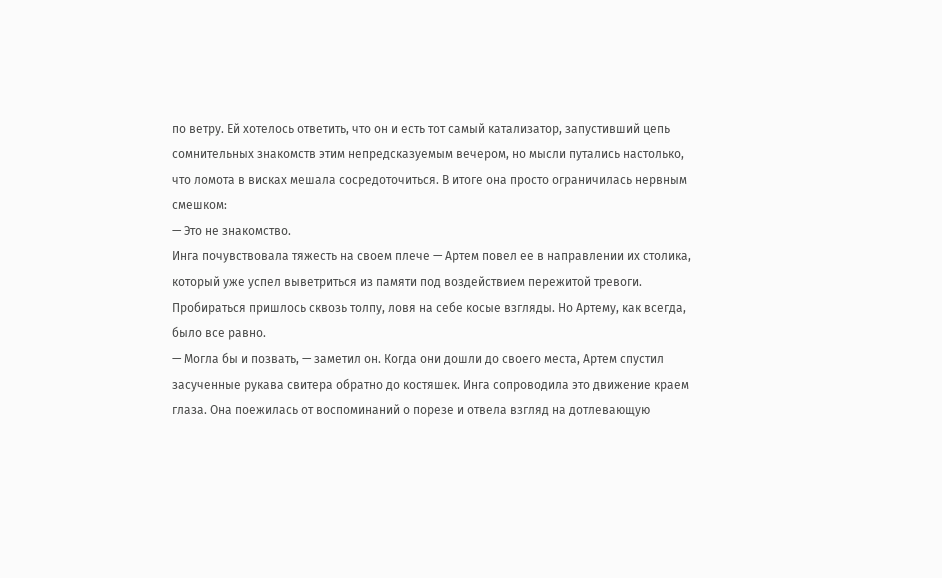по ветру. Ей хотелось ответить, что он и есть тот самый катализатор, запустивший цепь сомнительных знакомств этим непредсказуемым вечером, но мысли путались настолько, что ломота в висках мешала сосредоточиться. В итоге она просто ограничилась нервным смешком:
— Это не знакомство.
Инга почувствовала тяжесть на своем плече — Артем повел ее в направлении их столика, который уже успел выветриться из памяти под воздействием пережитой тревоги. Пробираться пришлось сквозь толпу, ловя на себе косые взгляды. Но Артему, как всегда, было все равно.
— Могла бы и позвать, — заметил он. Когда они дошли до своего места, Артем спустил засученные рукава свитера обратно до костяшек. Инга сопроводила это движение краем глаза. Она поежилась от воспоминаний о порезе и отвела взгляд на дотлевающую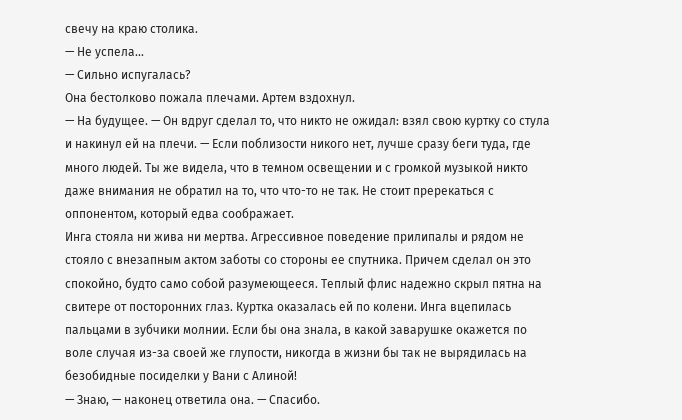свечу на краю столика.
— Не успела...
— Сильно испугалась?
Она бестолково пожала плечами. Артем вздохнул.
— На будущее. — Он вдруг сделал то, что никто не ожидал: взял свою куртку со стула и накинул ей на плечи. — Если поблизости никого нет, лучше сразу беги туда, где много людей. Ты же видела, что в темном освещении и с громкой музыкой никто даже внимания не обратил на то, что что-то не так. Не стоит пререкаться с оппонентом, который едва соображает.
Инга стояла ни жива ни мертва. Агрессивное поведение прилипалы и рядом не стояло с внезапным актом заботы со стороны ее спутника. Причем сделал он это спокойно, будто само собой разумеющееся. Теплый флис надежно скрыл пятна на свитере от посторонних глаз. Куртка оказалась ей по колени. Инга вцепилась пальцами в зубчики молнии. Если бы она знала, в какой заварушке окажется по воле случая из-за своей же глупости, никогда в жизни бы так не вырядилась на безобидные посиделки у Вани с Алиной!
— Знаю, — наконец ответила она. — Спасибо.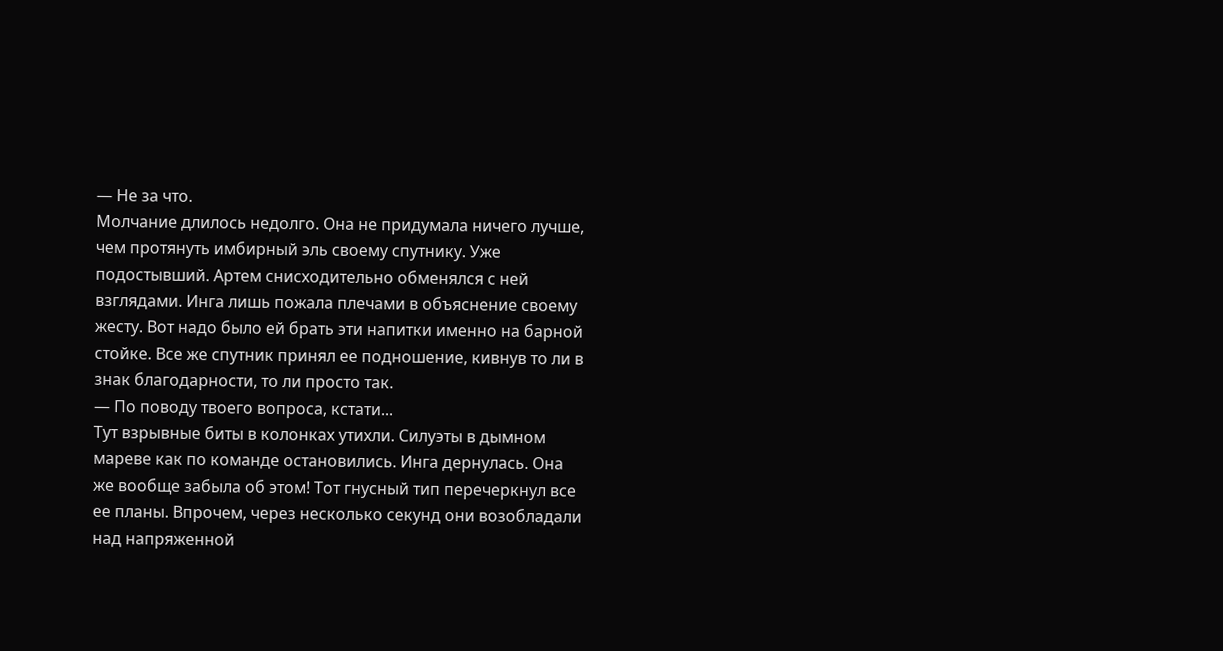— Не за что.
Молчание длилось недолго. Она не придумала ничего лучше, чем протянуть имбирный эль своему спутнику. Уже подостывший. Артем снисходительно обменялся с ней взглядами. Инга лишь пожала плечами в объяснение своему жесту. Вот надо было ей брать эти напитки именно на барной стойке. Все же спутник принял ее подношение, кивнув то ли в знак благодарности, то ли просто так.
— По поводу твоего вопроса, кстати...
Тут взрывные биты в колонках утихли. Силуэты в дымном мареве как по команде остановились. Инга дернулась. Она же вообще забыла об этом! Тот гнусный тип перечеркнул все ее планы. Впрочем, через несколько секунд они возобладали над напряженной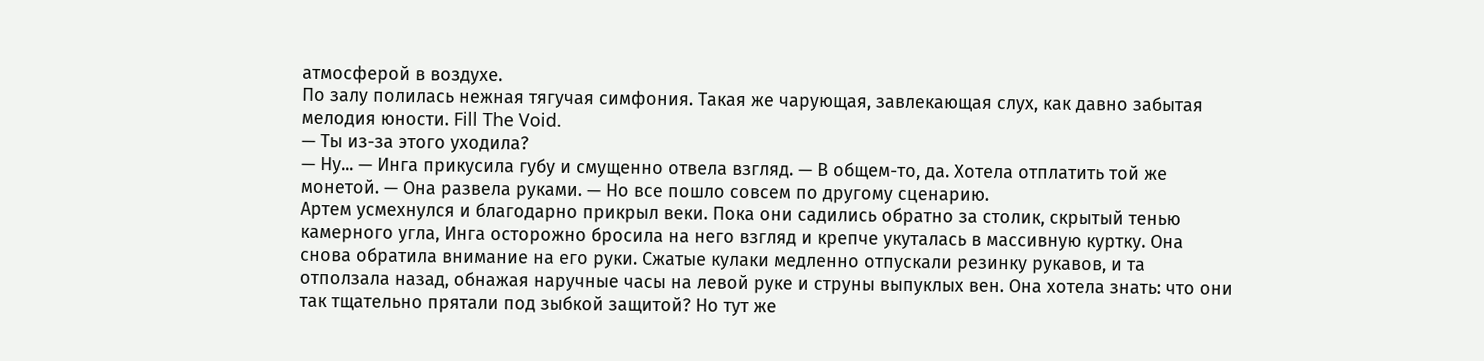атмосферой в воздухе.
По залу полилась нежная тягучая симфония. Такая же чарующая, завлекающая слух, как давно забытая мелодия юности. Fill The Void.
— Ты из-за этого уходила?
— Ну... — Инга прикусила губу и смущенно отвела взгляд. — В общем-то, да. Хотела отплатить той же монетой. — Она развела руками. — Но все пошло совсем по другому сценарию.
Артем усмехнулся и благодарно прикрыл веки. Пока они садились обратно за столик, скрытый тенью камерного угла, Инга осторожно бросила на него взгляд и крепче укуталась в массивную куртку. Она снова обратила внимание на его руки. Сжатые кулаки медленно отпускали резинку рукавов, и та отползала назад, обнажая наручные часы на левой руке и струны выпуклых вен. Она хотела знать: что они так тщательно прятали под зыбкой защитой? Но тут же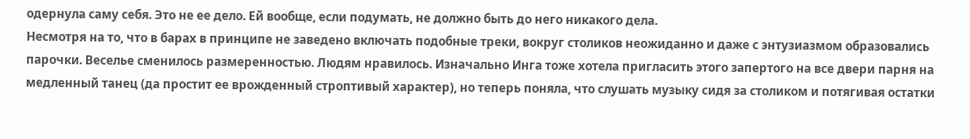одернула саму себя. Это не ее дело. Ей вообще, если подумать, не должно быть до него никакого дела.
Несмотря на то, что в барах в принципе не заведено включать подобные треки, вокруг столиков неожиданно и даже с энтузиазмом образовались парочки. Веселье сменилось размеренностью. Людям нравилось. Изначально Инга тоже хотела пригласить этого запертого на все двери парня на медленный танец (да простит ее врожденный строптивый характер), но теперь поняла, что слушать музыку сидя за столиком и потягивая остатки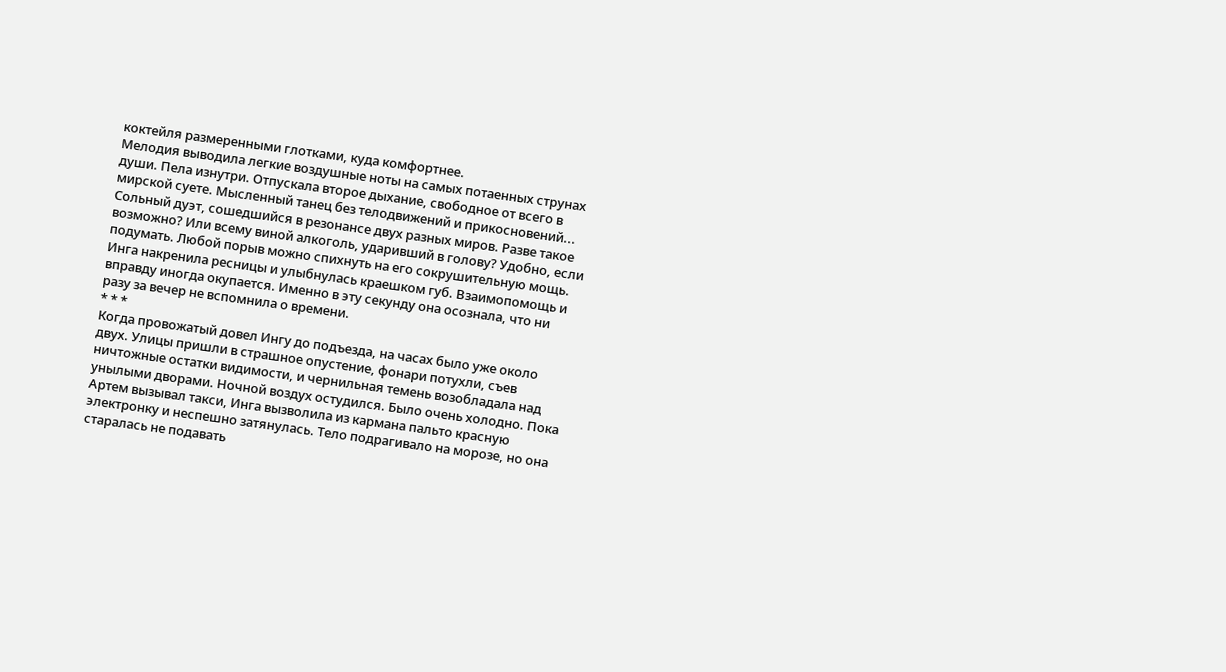коктейля размеренными глотками, куда комфортнее.
Мелодия выводила легкие воздушные ноты на самых потаенных струнах души. Пела изнутри. Отпускала второе дыхание, свободное от всего в мирской суете. Мысленный танец без телодвижений и прикосновений... Сольный дуэт, сошедшийся в резонансе двух разных миров. Разве такое возможно? Или всему виной алкоголь, ударивший в голову? Удобно, если подумать. Любой порыв можно спихнуть на его сокрушительную мощь.
Инга накренила ресницы и улыбнулась краешком губ. Взаимопомощь и вправду иногда окупается. Именно в эту секунду она осознала, что ни разу за вечер не вспомнила о времени.
* * *
Когда провожатый довел Ингу до подъезда, на часах было уже около двух. Улицы пришли в страшное опустение, фонари потухли, съев ничтожные остатки видимости, и чернильная темень возобладала над унылыми дворами. Ночной воздух остудился. Было очень холодно. Пока Артем вызывал такси, Инга вызволила из кармана пальто красную электронку и неспешно затянулась. Тело подрагивало на морозе, но она старалась не подавать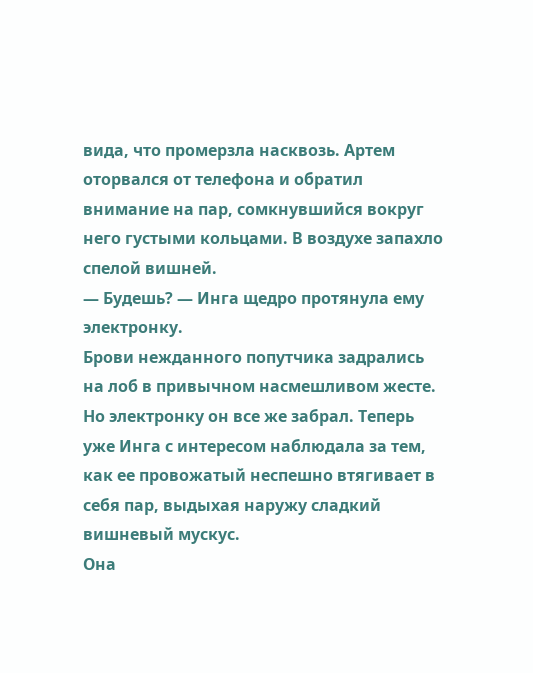вида, что промерзла насквозь. Артем оторвался от телефона и обратил внимание на пар, сомкнувшийся вокруг него густыми кольцами. В воздухе запахло спелой вишней.
— Будешь? — Инга щедро протянула ему электронку.
Брови нежданного попутчика задрались на лоб в привычном насмешливом жесте. Но электронку он все же забрал. Теперь уже Инга с интересом наблюдала за тем, как ее провожатый неспешно втягивает в себя пар, выдыхая наружу сладкий вишневый мускус.
Она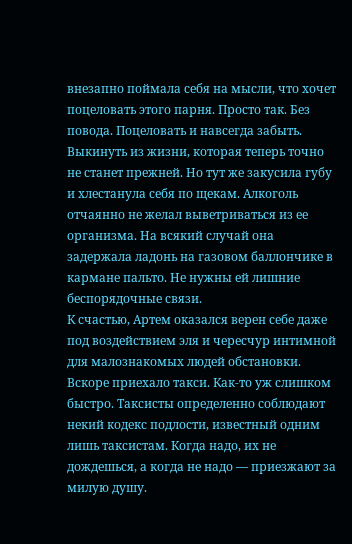внезапно поймала себя на мысли, что хочет поцеловать этого парня. Просто так. Без повода. Поцеловать и навсегда забыть. Выкинуть из жизни, которая теперь точно не станет прежней. Но тут же закусила губу и хлестанула себя по щекам. Алкоголь отчаянно не желал выветриваться из ее организма. На всякий случай она задержала ладонь на газовом баллончике в кармане пальто. Не нужны ей лишние беспорядочные связи.
К счастью, Артем оказался верен себе даже под воздействием эля и чересчур интимной для малознакомых людей обстановки. Вскоре приехало такси. Как-то уж слишком быстро. Таксисты определенно соблюдают некий кодекс подлости, известный одним лишь таксистам. Когда надо, их не дождешься, а когда не надо — приезжают за милую душу.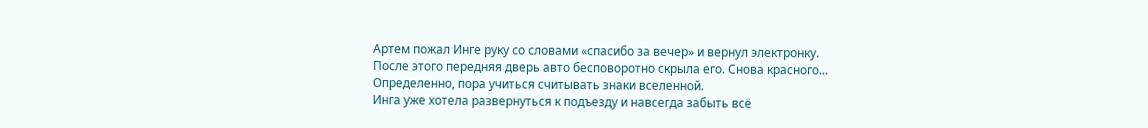Артем пожал Инге руку со словами «спасибо за вечер» и вернул электронку. После этого передняя дверь авто бесповоротно скрыла его. Снова красного... Определенно, пора учиться считывать знаки вселенной.
Инга уже хотела развернуться к подъезду и навсегда забыть всё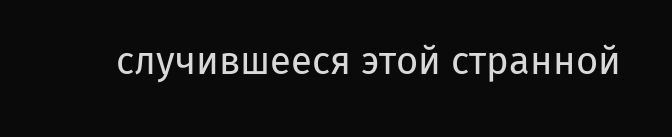случившееся этой странной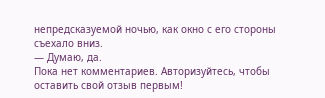непредсказуемой ночью, как окно с его стороны съехало вниз.
— Думаю, да.
Пока нет комментариев. Авторизуйтесь, чтобы оставить свой отзыв первым!